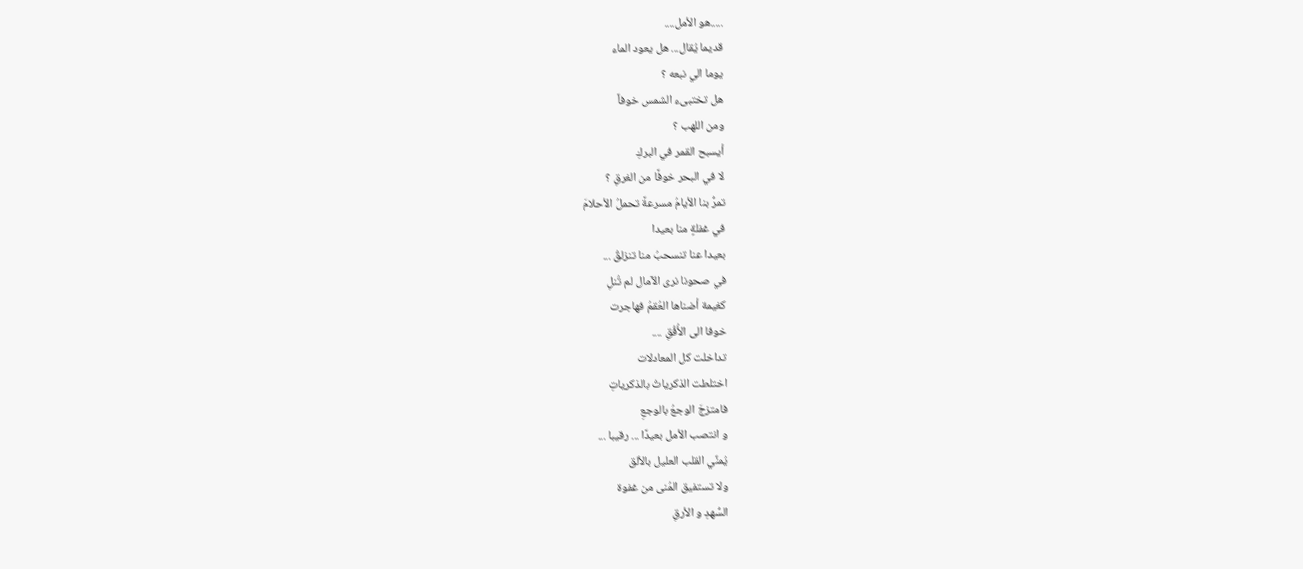.....هو الأمل....
قديما يُقال... هل يعود الماء
يوما الي نبعه ؟
هل تختبىء الشمس خوفاً
ومن اللهب ؟
أيسبح القمر في البركِ
لا في البحر خوفًا من الغرقِ ؟
تمرُّ بنا الأيامُ مسرعةً تحملُ الأحلامَ
في غفلةٍ منا بعيدا
بعيدا عنا تنسحبُ منا تنزلقُ ...
في صحونا نرى الآمال لم تُنلِ
كغيمة أضناها العُقمُ فهاجرت
خوفا الى الأُفُقِ ....
تداخلت كل المعادلات
اختلطت الذكرياتُ بالذكرياتِ
فامتزجَ الوجعُ بالوجعِ
و انتصب الأمل بعيدًا ... رقيبا ...
يُمنِّي القلب العليل بالألق
ولا تستفيق المُنى من غفوة
السُّهدِ و الأرقِ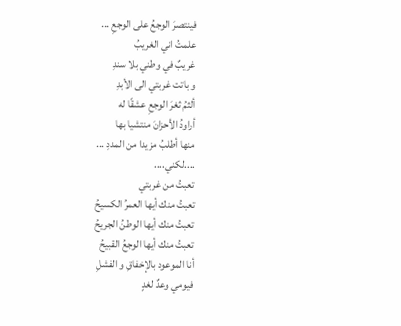فينتصرَ الوجعُ على الوجعِ ...
علمتُ اني الغريبُ
غريبٌ في وطني بلا سندِ
و باتت غربتي الى الأبدِ
ألثمُ ثغرَ الوجعِ عشقًا له
أراودُ الأحزانَ منتشيا بها
منها أطلبُ مزيدا من المددِ ...
....لكني....
تعبتُ من غربتي
تعبتُ منك أيها العمرُ الكسيحُ
تعبتُ منك أيها الوطنُ الجريحُ
تعبتُ منك أيها الوجعُ القبيحُ
أنا الموعود بالإخفاقِ و الفشلِ
فيومي وعدٌ لغدٍ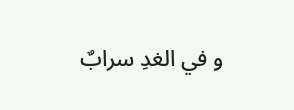و في الغدِ سرابٌ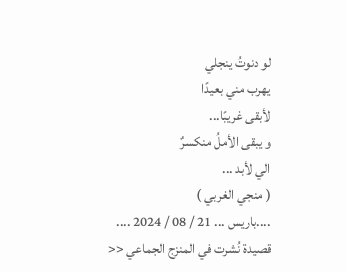لو دنوتُ ينجلي
يهرب مني بعيدًا
لأبقى غريبًا...
و يبقى الأملُ منكسرٌ
الي لأبد ...
( منجي الغربي )
....باريس ... 21 / 08 / 2024 ....
قصيدة نُشرت في المنزج الجماعي <<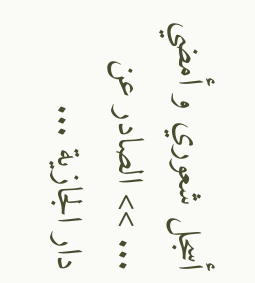أسجل شعوري و أمضي ... >> الصادر عن دار الجازية ...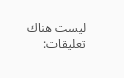ليست هناك تعليقات: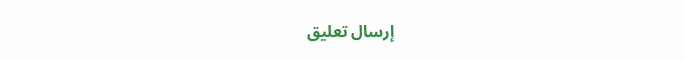إرسال تعليق